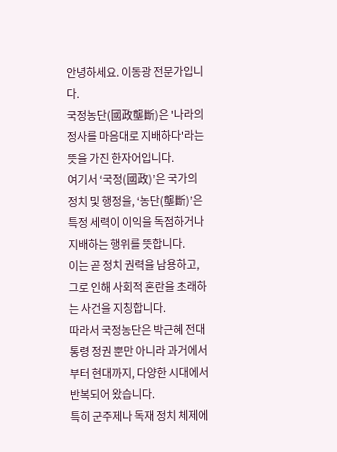안녕하세요. 이동광 전문가입니다.
국정농단(國政壟斷)은 '나라의 정사를 마음대로 지배하다'라는 뜻을 가진 한자어입니다.
여기서 ‘국정(國政)’은 국가의 정치 및 행정을, ‘농단(壟斷)’은 특정 세력이 이익을 독점하거나 지배하는 행위를 뜻합니다.
이는 곧 정치 권력을 남용하고, 그로 인해 사회적 혼란을 초래하는 사건을 지칭합니다.
따라서 국정농단은 박근혜 전대통령 정권 뿐만 아니라 과거에서부터 현대까지, 다양한 시대에서 반복되어 왔습니다.
특히 군주제나 독재 정치 체제에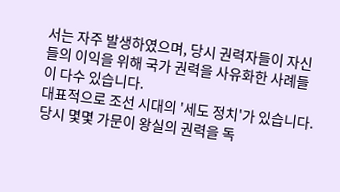서는 자주 발생하였으며, 당시 권력자들이 자신들의 이익을 위해 국가 권력을 사유화한 사례들이 다수 있습니다.
대표적으로 조선 시대의 '세도 정치'가 있습니다. 당시 몇몇 가문이 왕실의 권력을 독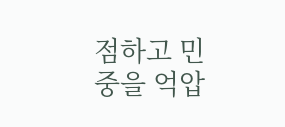점하고 민중을 억압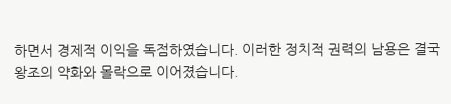하면서 경제적 이익을 독점하였습니다. 이러한 정치적 권력의 남용은 결국 왕조의 약화와 몰락으로 이어졌습니다.